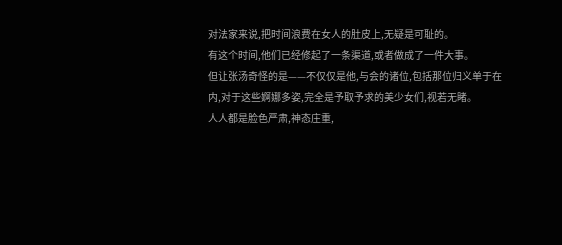对法家来说,把时间浪费在女人的肚皮上,无疑是可耻的。
有这个时间,他们已经修起了一条渠道,或者做成了一件大事。
但让张汤奇怪的是——不仅仅是他,与会的诸位,包括那位归义单于在内,对于这些婀娜多姿,完全是予取予求的美少女们,视若无睹。
人人都是脸色严肃,神态庄重,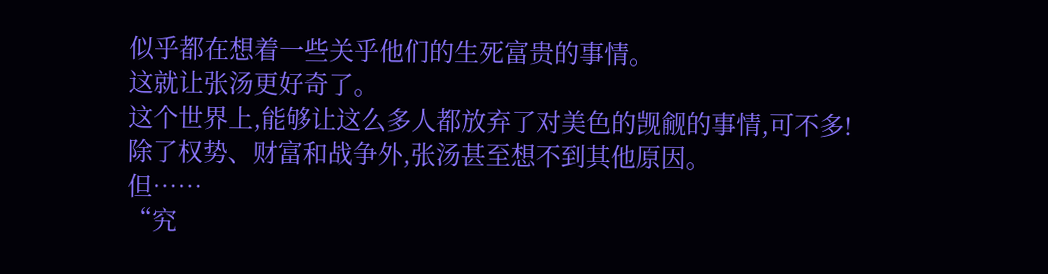似乎都在想着一些关乎他们的生死富贵的事情。
这就让张汤更好奇了。
这个世界上,能够让这么多人都放弃了对美色的觊觎的事情,可不多!
除了权势、财富和战争外,张汤甚至想不到其他原因。
但……
“究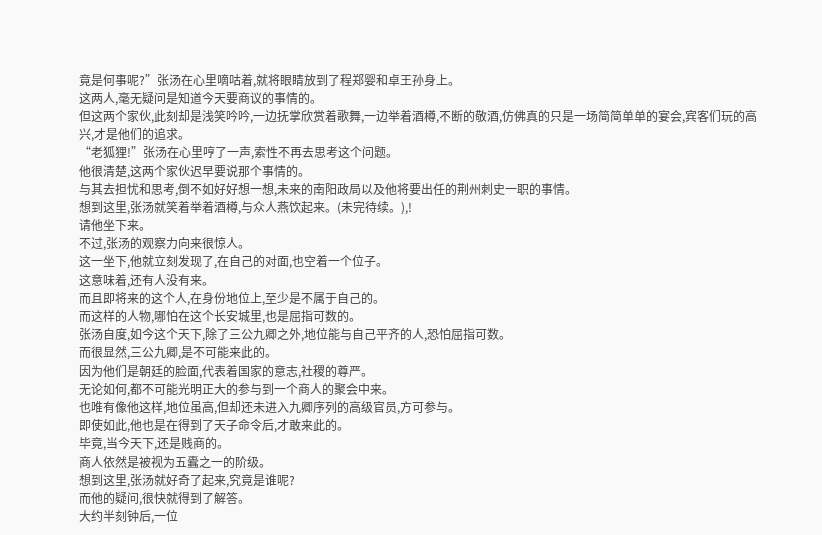竟是何事呢?”张汤在心里嘀咕着,就将眼睛放到了程郑婴和卓王孙身上。
这两人,毫无疑问是知道今天要商议的事情的。
但这两个家伙,此刻却是浅笑吟吟,一边抚掌欣赏着歌舞,一边举着酒樽,不断的敬酒,仿佛真的只是一场简简单单的宴会,宾客们玩的高兴,才是他们的追求。
“老狐狸!”张汤在心里哼了一声,索性不再去思考这个问题。
他很清楚,这两个家伙迟早要说那个事情的。
与其去担忧和思考,倒不如好好想一想,未来的南阳政局以及他将要出任的荆州刺史一职的事情。
想到这里,张汤就笑着举着酒樽,与众人燕饮起来。(未完待续。),!
请他坐下来。
不过,张汤的观察力向来很惊人。
这一坐下,他就立刻发现了,在自己的对面,也空着一个位子。
这意味着,还有人没有来。
而且即将来的这个人,在身份地位上,至少是不属于自己的。
而这样的人物,哪怕在这个长安城里,也是屈指可数的。
张汤自度,如今这个天下,除了三公九卿之外,地位能与自己平齐的人,恐怕屈指可数。
而很显然,三公九卿,是不可能来此的。
因为他们是朝廷的脸面,代表着国家的意志,社稷的尊严。
无论如何,都不可能光明正大的参与到一个商人的聚会中来。
也唯有像他这样,地位虽高,但却还未进入九卿序列的高级官员,方可参与。
即使如此,他也是在得到了天子命令后,才敢来此的。
毕竟,当今天下,还是贱商的。
商人依然是被视为五蠹之一的阶级。
想到这里,张汤就好奇了起来,究竟是谁呢?
而他的疑问,很快就得到了解答。
大约半刻钟后,一位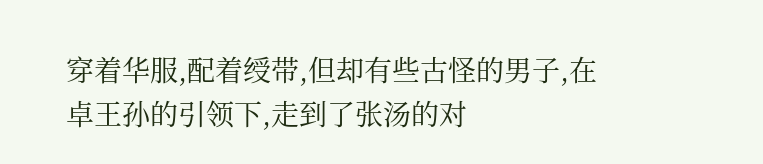穿着华服,配着绶带,但却有些古怪的男子,在卓王孙的引领下,走到了张汤的对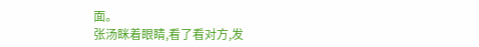面。
张汤眯着眼睛,看了看对方,发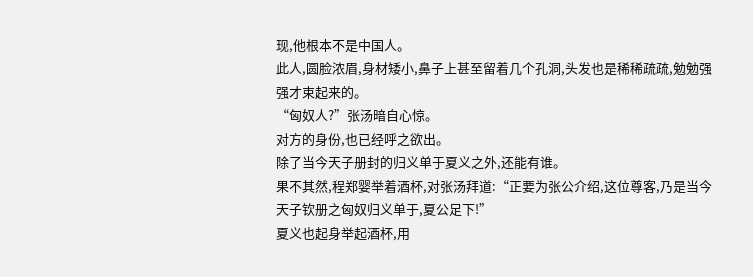现,他根本不是中国人。
此人,圆脸浓眉,身材矮小,鼻子上甚至留着几个孔洞,头发也是稀稀疏疏,勉勉强强才束起来的。
“匈奴人?”张汤暗自心惊。
对方的身份,也已经呼之欲出。
除了当今天子册封的归义单于夏义之外,还能有谁。
果不其然,程郑婴举着酒杯,对张汤拜道:“正要为张公介绍,这位尊客,乃是当今天子钦册之匈奴归义单于,夏公足下!”
夏义也起身举起酒杯,用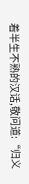着半生不熟的汉话,敬问道:“归义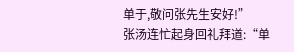单于,敬问张先生安好!”
张汤连忙起身回礼拜道:“单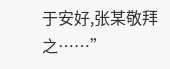于安好,张某敬拜之……”